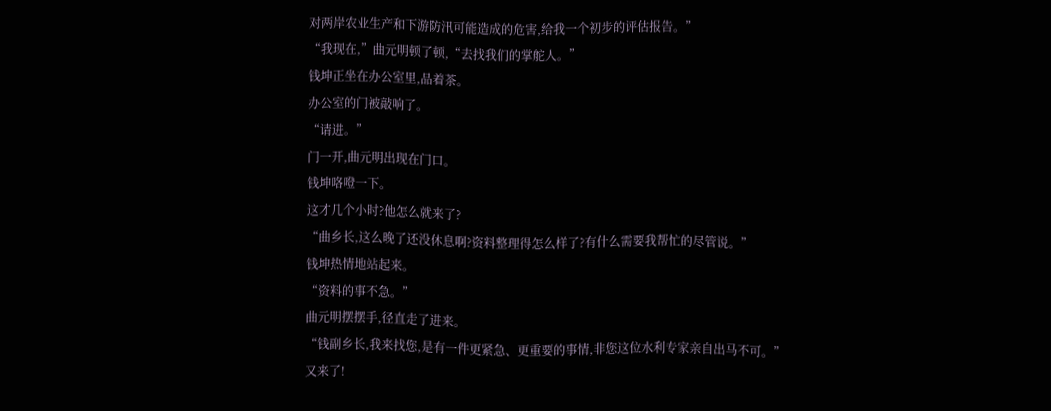对两岸农业生产和下游防汛可能造成的危害,给我一个初步的评估报告。”
“我现在,”曲元明顿了顿,“去找我们的掌舵人。”
钱坤正坐在办公室里,品着茶。
办公室的门被敲响了。
“请进。”
门一开,曲元明出现在门口。
钱坤咯噔一下。
这才几个小时?他怎么就来了?
“曲乡长,这么晚了还没休息啊?资料整理得怎么样了?有什么需要我帮忙的尽管说。”
钱坤热情地站起来。
“资料的事不急。”
曲元明摆摆手,径直走了进来。
“钱副乡长,我来找您,是有一件更紧急、更重要的事情,非您这位水利专家亲自出马不可。”
又来了!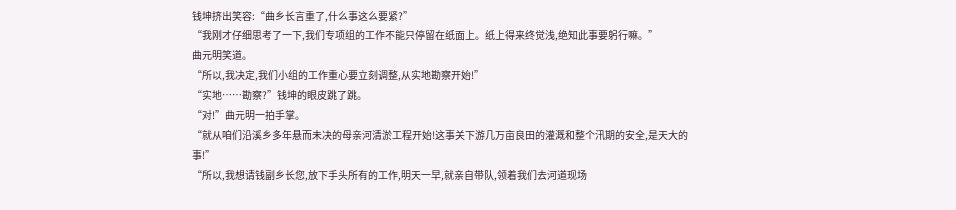钱坤挤出笑容:“曲乡长言重了,什么事这么要紧?”
“我刚才仔细思考了一下,我们专项组的工作不能只停留在纸面上。纸上得来终觉浅,绝知此事要躬行嘛。”
曲元明笑道。
“所以,我决定,我们小组的工作重心要立刻调整,从实地勘察开始!”
“实地……勘察?”钱坤的眼皮跳了跳。
“对!”曲元明一拍手掌。
“就从咱们沿溪乡多年悬而未决的母亲河清淤工程开始!这事关下游几万亩良田的灌溉和整个汛期的安全,是天大的事!”
“所以,我想请钱副乡长您,放下手头所有的工作,明天一早,就亲自带队,领着我们去河道现场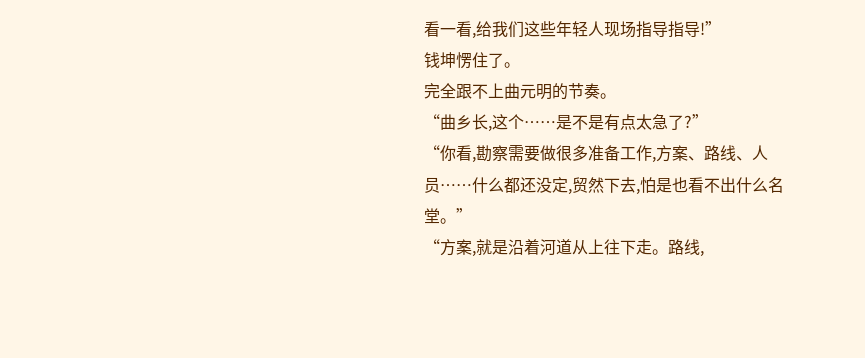看一看,给我们这些年轻人现场指导指导!”
钱坤愣住了。
完全跟不上曲元明的节奏。
“曲乡长,这个……是不是有点太急了?”
“你看,勘察需要做很多准备工作,方案、路线、人员……什么都还没定,贸然下去,怕是也看不出什么名堂。”
“方案,就是沿着河道从上往下走。路线,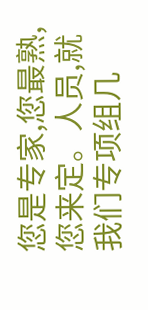您是专家,您最熟,您来定。人员,就我们专项组几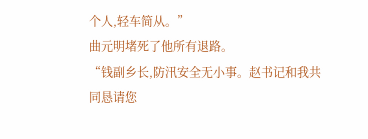个人,轻车简从。”
曲元明堵死了他所有退路。
“钱副乡长,防汛安全无小事。赵书记和我共同恳请您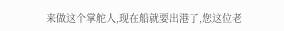来做这个掌舵人,现在船就要出港了,您这位老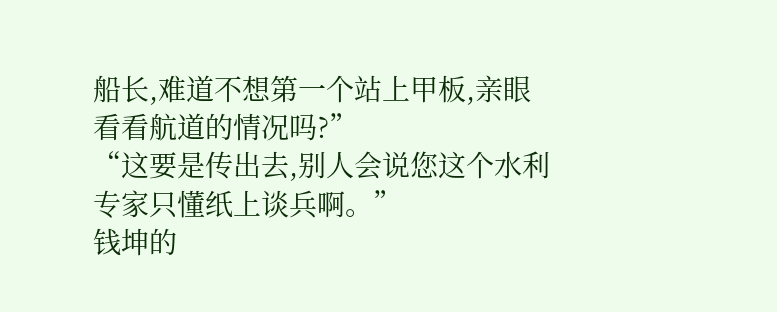船长,难道不想第一个站上甲板,亲眼看看航道的情况吗?”
“这要是传出去,别人会说您这个水利专家只懂纸上谈兵啊。”
钱坤的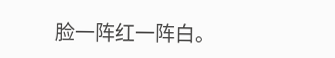脸一阵红一阵白。